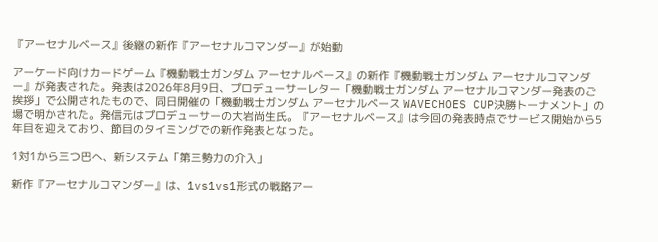『アーセナルベース』後継の新作『アーセナルコマンダー』が始動

アーケード向けカードゲーム『機動戦士ガンダム アーセナルベース』の新作『機動戦士ガンダム アーセナルコマンダー』が発表された。発表は2026年8月9日、プロデューサーレター「機動戦士ガンダム アーセナルコマンダー発表のご挨拶」で公開されたもので、同日開催の「機動戦士ガンダム アーセナルベース WAVECHOES CUP決勝トーナメント」の場で明かされた。発信元はプロデューサーの大岩尚生氏。『アーセナルベース』は今回の発表時点でサービス開始から5年目を迎えており、節目のタイミングでの新作発表となった。

1対1から三つ巴へ、新システム「第三勢力の介入」

新作『アーセナルコマンダー』は、1vs1vs1形式の戦略アー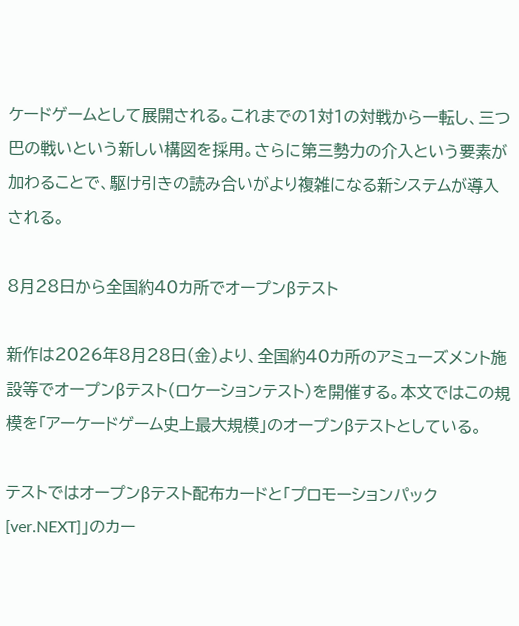ケードゲームとして展開される。これまでの1対1の対戦から一転し、三つ巴の戦いという新しい構図を採用。さらに第三勢力の介入という要素が加わることで、駆け引きの読み合いがより複雑になる新システムが導入される。

8月28日から全国約40カ所でオープンβテスト

新作は2026年8月28日(金)より、全国約40カ所のアミューズメント施設等でオープンβテスト(ロケーションテスト)を開催する。本文ではこの規模を「アーケードゲーム史上最大規模」のオープンβテストとしている。

テストではオープンβテスト配布カードと「プロモーションパック[ver.NEXT]」のカー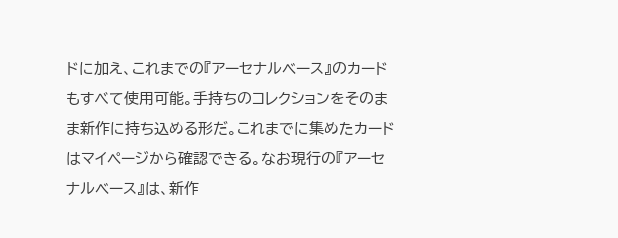ドに加え、これまでの『アーセナルベース』のカードもすべて使用可能。手持ちのコレクションをそのまま新作に持ち込める形だ。これまでに集めたカードはマイページから確認できる。なお現行の『アーセナルベース』は、新作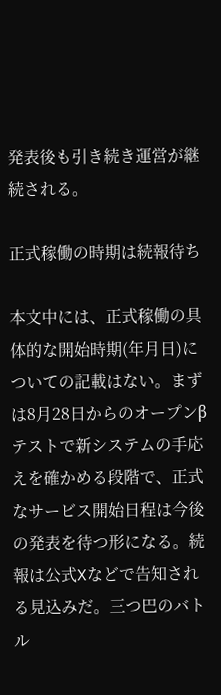発表後も引き続き運営が継続される。

正式稼働の時期は続報待ち

本文中には、正式稼働の具体的な開始時期(年月日)についての記載はない。まずは8月28日からのオープンβテストで新システムの手応えを確かめる段階で、正式なサービス開始日程は今後の発表を待つ形になる。続報は公式Xなどで告知される見込みだ。三つ巴のバトル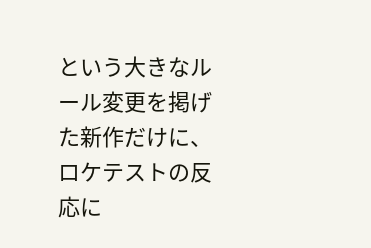という大きなルール変更を掲げた新作だけに、ロケテストの反応に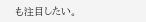も注目したい。